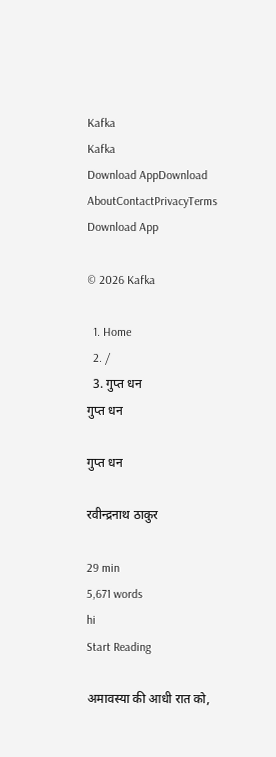Kafka
Kafka
Download AppDownload
AboutContactPrivacyTerms
Download App

© 2026 Kafka

  1. Home
  2. /
  3. गुप्त धन
गुप्त धन

गुप्त धन

रवीन्द्रनाथ ठाकुर

29 min
5,671 words
hi
Start Reading

अमावस्या की आधी रात को,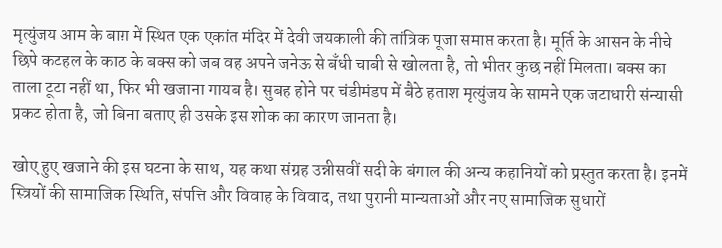मृत्युंजय आम के बाग़ में स्थित एक एकांत मंदिर में देवी जयकाली की तांत्रिक पूजा समाप्त करता है। मूर्ति के आसन के नीचे छिपे कटहल के काठ के बक्स को जब वह अपने जनेऊ से बँधी चाबी से खोलता है, तो भीतर कुछ नहीं मिलता। बक्स का ताला टूटा नहीं था, फिर भी खजाना गायब है। सुबह होने पर चंडीमंडप में बैठे हताश मृत्युंजय के सामने एक जटाधारी संन्यासी प्रकट होता है, जो बिना बताए ही उसके इस शोक का कारण जानता है।

खोए हुए खजाने की इस घटना के साथ, यह कथा संग्रह उन्नीसवीं सदी के बंगाल की अन्य कहानियों को प्रस्तुत करता है। इनमें स्त्रियों की सामाजिक स्थिति, संपत्ति और विवाह के विवाद, तथा पुरानी मान्यताओं और नए सामाजिक सुधारों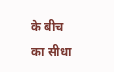के बीच का सीधा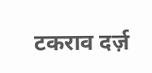टकराव दर्ज़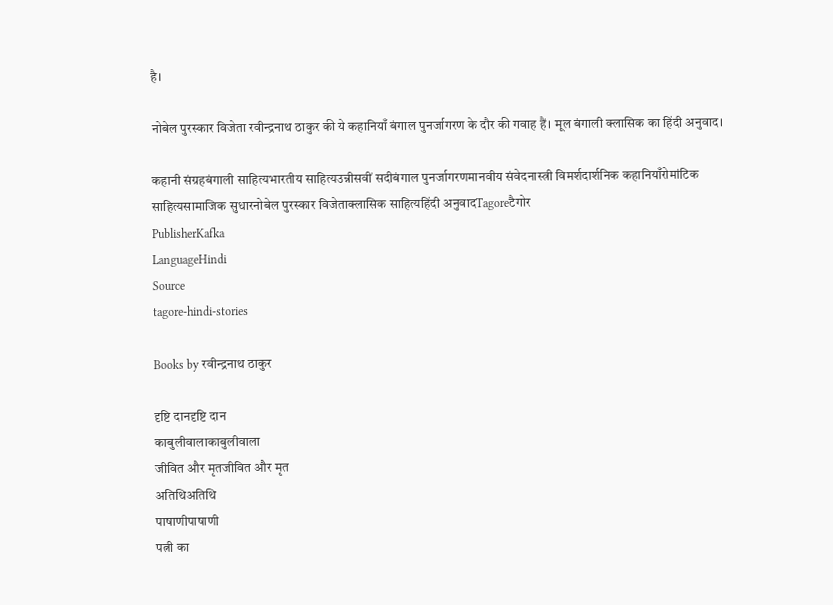है।

नोबेल पुरस्कार विजेता रवीन्द्रनाथ ठाकुर की ये कहानियाँ बंगाल पुनर्जागरण के दौर की गवाह हैं। मूल बंगाली क्लासिक का हिंदी अनुवाद।

कहानी संग्रहबंगाली साहित्यभारतीय साहित्यउन्नीसवीं सदीबंगाल पुनर्जागरणमानवीय संवेदनास्त्री विमर्शदार्शनिक कहानियाँरोमांटिक साहित्यसामाजिक सुधारनोबेल पुरस्कार विजेताक्लासिक साहित्यहिंदी अनुवादTagoreटैगोर
PublisherKafka
LanguageHindi
Source
tagore-hindi-stories

Books by रवीन्द्रनाथ ठाकुर

दृष्टि दानदृष्टि दान
काबुलीवालाकाबुलीवाला
जीवित और मृतजीवित और मृत
अतिथिअतिथि
पाषाणीपाषाणी
पत्नी का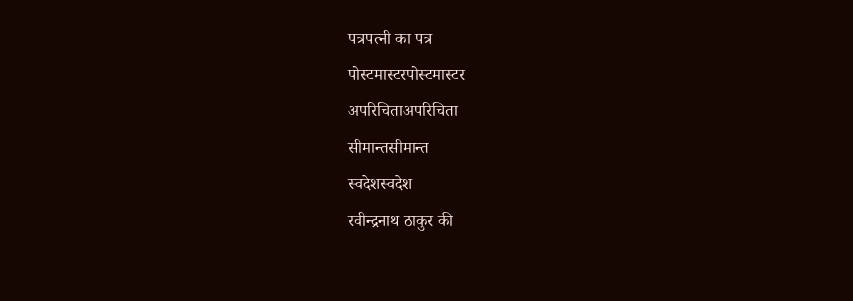पत्रपत्नी का पत्र
पोस्टमास्टरपोस्टमास्टर
अपरिचिताअपरिचिता
सीमान्तसीमान्त
स्वदेशस्वदेश
रवीन्द्रनाथ ठाकुर की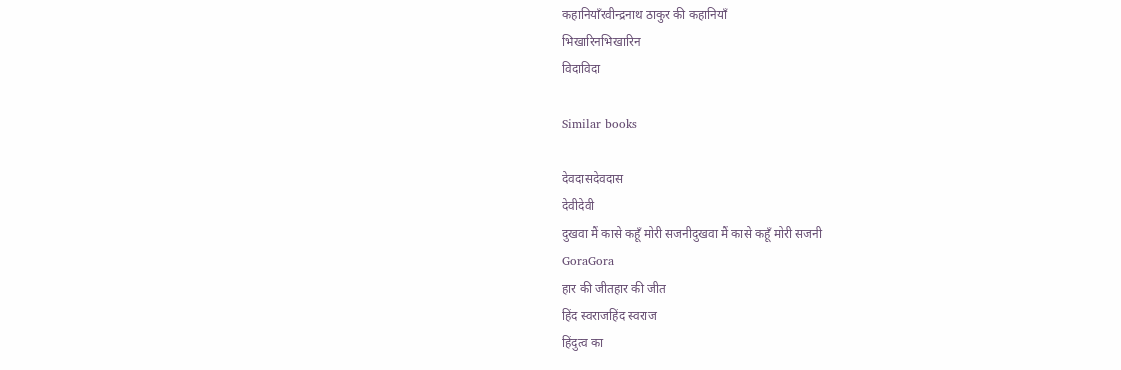कहानियाँरवीन्द्रनाथ ठाकुर की कहानियाँ
भिखारिनभिखारिन
विदाविदा

Similar books

देवदासदेवदास
देवीदेवी
दुखवा मैं कासे कहूँ मोरी सजनीदुखवा मैं कासे कहूँ मोरी सजनी
GoraGora
हार की जीतहार की जीत
हिंद स्वराजहिंद स्वराज
हिंदुत्व का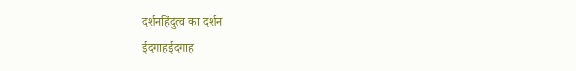दर्शनहिंदुत्व का दर्शन
ईदगाहईदगाह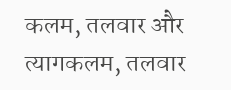कलम, तलवार और त्यागकलम, तलवार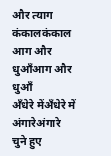और त्याग
कंकालकंकाल
आग और धुआँआग और धुआँ
अँधेरे मेंअँधेरे में
अंगारेअंगारे
चुने हुए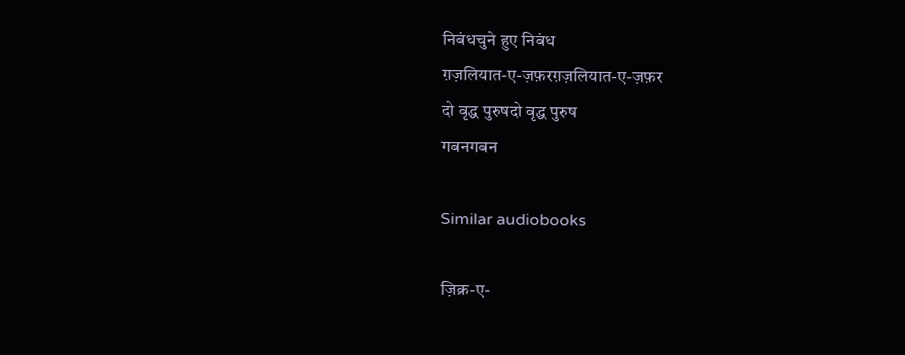निबंधचुने हुए निबंध
ग़ज़लियात-ए-ज़फ़रग़ज़लियात-ए-ज़फ़र
दो वृद्ध पुरुषदो वृद्ध पुरुष
गबनगबन

Similar audiobooks

ज़िक्र-ए-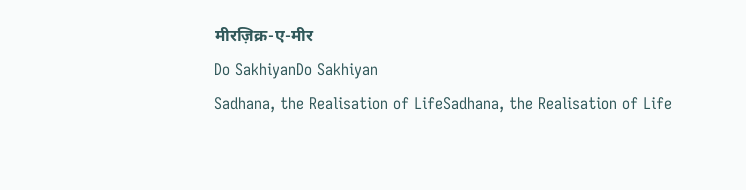मीरज़िक्र-ए-मीर
Do SakhiyanDo Sakhiyan
Sadhana, the Realisation of LifeSadhana, the Realisation of Life